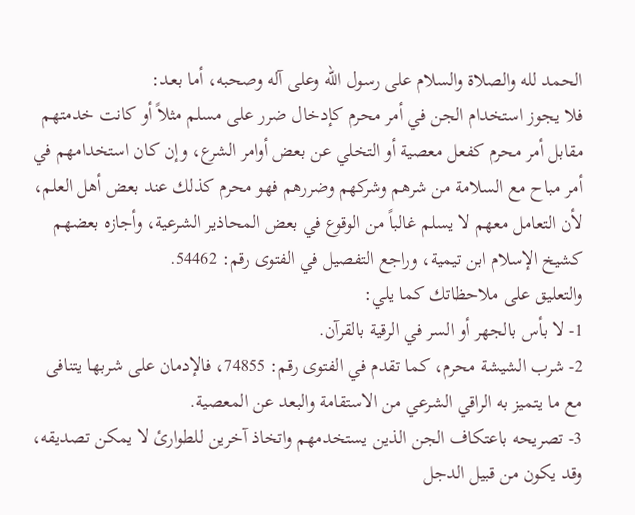الحمد لله والصلاة والسلام على رسول الله وعلى آله وصحبه، أما بعـد:
فلا يجوز استخدام الجن في أمر محرم كإدخال ضرر على مسلم مثلاً أو كانت خدمتهم مقابل أمر محرم كفعل معصية أو التخلي عن بعض أوامر الشرع، وإن كان استخدامهم في أمر مباح مع السلامة من شرهم وشركهم وضررهم فهو محرم كذلك عند بعض أهل العلم، لأن التعامل معهم لا يسلم غالباً من الوقوع في بعض المحاذير الشرعية، وأجازه بعضهم كشيخ الإسلام ابن تيمية، وراجع التفصيل في الفتوى رقم: 54462.
والتعليق على ملاحظاتك كما يلي:
1- لا بأس بالجهر أو السر في الرقية بالقرآن.
2- شرب الشيشة محرم، كما تقدم في الفتوى رقم: 74855، فالإدمان على شربها يتنافى مع ما يتميز به الراقي الشرعي من الاستقامة والبعد عن المعصية.
3- تصريحه باعتكاف الجن الذين يستخدمهم واتخاذ آخرين للطوارئ لا يمكن تصديقه، وقد يكون من قبيل الدجل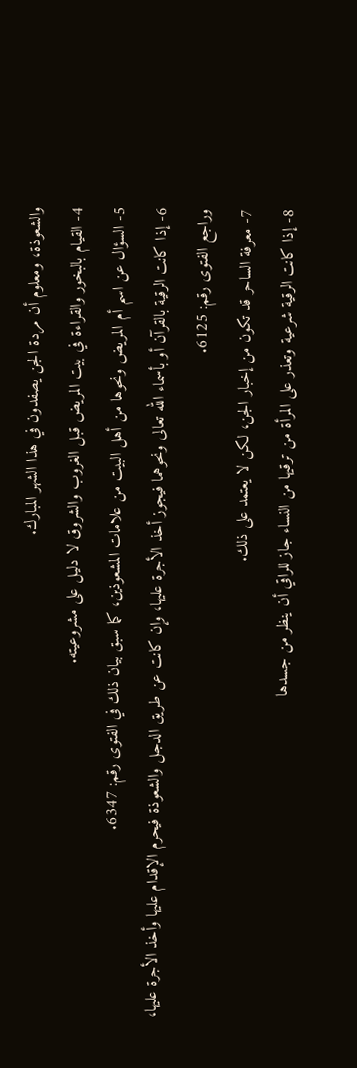والشعوذة، ومعلوم أن مردة الجن يصفدون في هذا الشهر المبارك.
4- القيام بالبخور والقراءة في بيت المريض قبل الغروب والشروق لا دليل على مشروعيته.
5- السؤال عن اسم أم المريض ونحوها من أهل البيت من علامات المشعوذين، كما سبق بيان ذلك في الفتوى رقم: 6347.
6- إذا كانت الرقية بالقرآن أو بأسماء الله تعالى ونحوهما فيجوز أخذ الأجرة عليها، وإن كانت عن طريق الدجل والشعوذة فيحرم الإقدام عليها وأخذ الأجرة عليها، وراجع الفتوى رقم: 6125.
7- معرفة الساحر قد تكون من إخبار الجن، لكن لا يعتمد على ذلك.
8- إذا كانت الرقية شرعية وتعذر على المرأة من ترقيها من النساء جاز للراقي أن ينظر من جسدها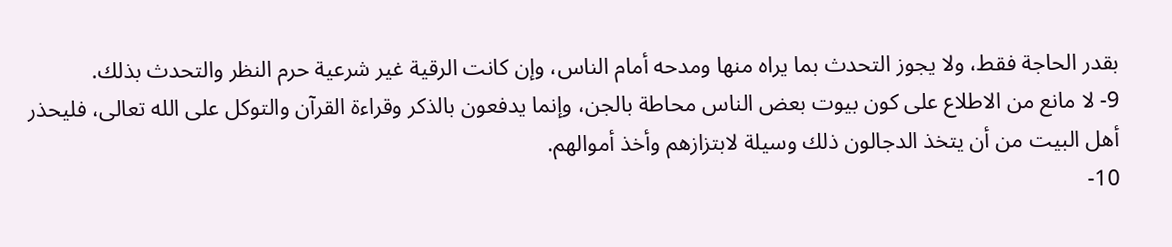بقدر الحاجة فقط، ولا يجوز التحدث بما يراه منها ومدحه أمام الناس، وإن كانت الرقية غير شرعية حرم النظر والتحدث بذلك.
9- لا مانع من الاطلاع على كون بيوت بعض الناس محاطة بالجن، وإنما يدفعون بالذكر وقراءة القرآن والتوكل على الله تعالى، فليحذر أهل البيت من أن يتخذ الدجالون ذلك وسيلة لابتزازهم وأخذ أموالهم.
10-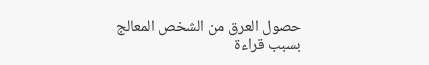حصول العرق من الشخص المعالج بسبب قراءة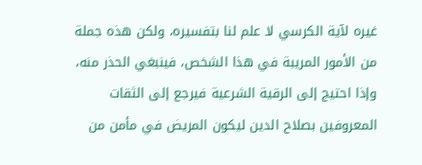غيره لآية الكرسي لا علم لنا بتفسيره، ولكن هذه جملة من الأمور المريبة في هذا الشخص، فينبغي الحذر منه، وإذا احتيج إلى الرقية الشرعية فيرجع إلى الثقات المعروفين بصلاح الدين ليكون المريض في مأمن من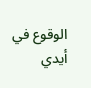الوقوع في أيدي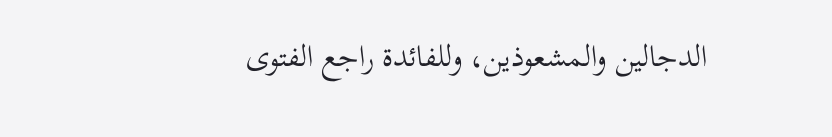الدجالين والمشعوذين، وللفائدة راجع الفتوى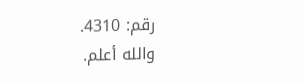رقم: 4310.
والله أعلم.